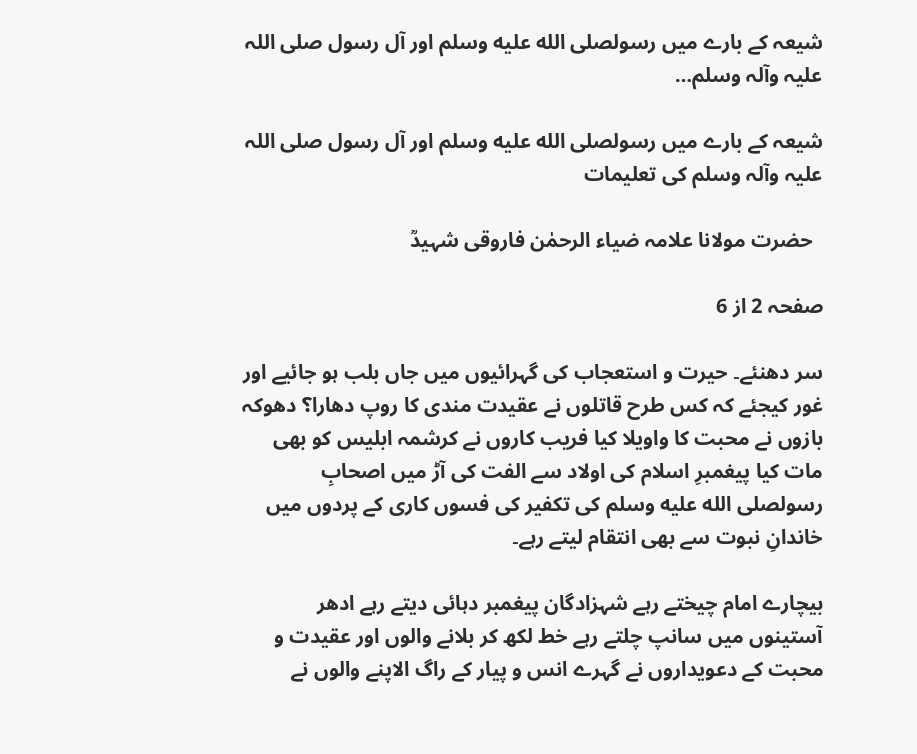شیعہ کے بارے میں رسولصلى الله عليه وسلم اور آل رسول صلی اللہ علیہ وآلہ وسلم…

شیعہ کے بارے میں رسولصلى الله عليه وسلم اور آل رسول صلی اللہ علیہ وآلہ وسلم کی تعلیمات

  حضرت مولانا علامہ ضیاء الرحمٰن فاروقی شہیدؒ

صفحہ 2 از 6

سر دھنئے۔ حیرت و استعجاب کی گہرائیوں میں جاں بلب ہو جائیے اور غور کیجئے کہ کس طرح قاتلوں نے عقیدت مندی کا روپ دھارا؟ دھوکہ بازوں نے محبت کا واویلا کیا فریب کاروں نے کرشمہ ابلیس کو بھی مات کیا پیغمبرِ اسلام کی اولاد سے الفت کی آڑ میں اصحابِ رسولصلى الله عليه وسلم کی تکفیر کی فسوں کاری کے پردوں میں خاندانِ نبوت سے بھی انتقام لیتے رہے۔

بیچارے امام چیختے رہے شہزادگان پیغمبر دہائی دیتے رہے ادھر آستینوں میں سانپ چلتے رہے خط لکھ کر بلانے والوں اور عقیدت و محبت کے دعویداروں نے گہرے انس و پیار کے راگ الاپنے والوں نے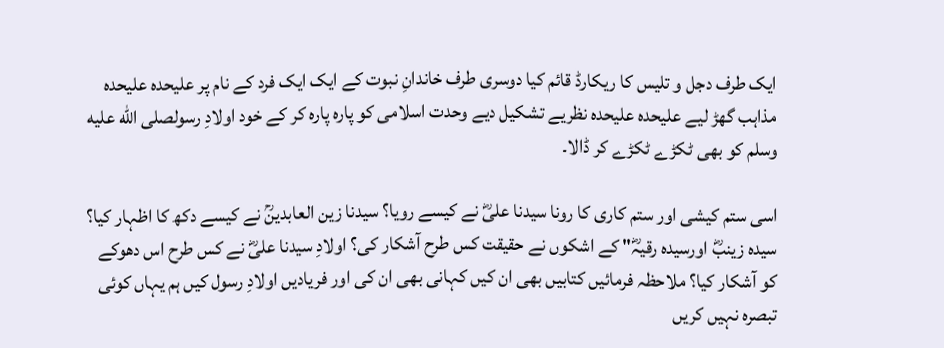ایک طرف دجل و تلیس کا ریکارڈ قائم کیا دوسری طرف خاندانِ نبوت کے ایک ایک فرد کے نام پر علیحدہ علیحدہ مذاہب گھڑ لیے علیحدہ علیحدہ نظریے تشکیل دیے وحدت اسلامی کو پارہ پارہ کر کے خود اولادِ رسولصلى الله عليه وسلم کو بھی ٹکڑے ٹکڑے کر ڈالا۔

اسی ستم کیشی اور ستم کاری کا رونا سیدنا علیؓ نے کیسے رویا؟ سیدنا زین العابدینؒ نے کیسے دکھ کا اظہار کیا؟ سیدہ زینبؓ اورسیدہ رقیہؓ" کے اشکوں نے حقیقت کس طرح آشکار کی؟ اولادِ سیدنا علیؓ نے کس طرح اس دھوکے کو آشکار کیا؟ ملاحظہ فرمائیں کتابیں بھی ان کیں کہانی بھی ان کی اور فریادیں اولادِ رسول کیں ہم یہاں کوئی تبصرہ نہیں کریں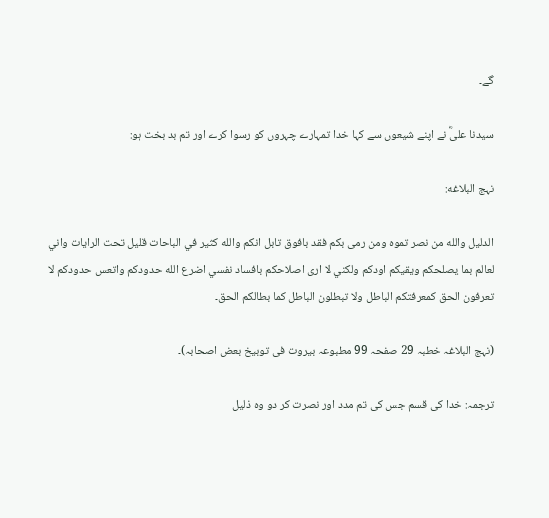گے۔

سیدنا علیؓ نے اپنے شیعوں سے کہا خدا تمہارے چہروں کو رسوا کرے اور تم بد بخت ہو:

نہج البلاغه:

الدليل والله من نصر تموه ومن رمى بكم فقد بافوق تابل انكم والله كثير في الباحات قليل تحت الرايات واني لعالم بما يصلحكم ويقيكم اودكم ولكني لا اری اصلاحكم بافساد نفسي اضرع الله حدودكم واتعس حدودكم لا تعرفون الحق كمعرفتكم الباطل ولا تبطلون الباطل كما بطالكم الحق۔

(نہج البلاغہ خطبہ 29 صفحہ 99 مطبوعہ بیروت فی توبیخ بعض اصحابہ)۔

ترجمہ: خدا کی قسم جس کی تم مدد اور نصرت کر دو وہ ذلیل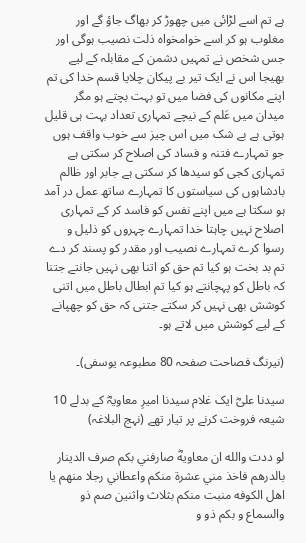ہے تم اسے لڑائی میں چھوڑ کر بھاگ جاؤ گے اور مغلوب ہو کر اسے خوامخواہ ذلت نصیب ہوگی اور جس شخص نے تمہیں دشمن کے مقابلہ کے لیے بھیجا اس نے ایک تیر بے پیکان چلایا قسم خدا کی تم اپنے مکانوں کی فضا میں تو بہت بچتے ہو مگر میدان میں عَلم کے نیچے تمہاری تعداد بہت ہی قلیل ہوتی ہے بے شک میں اس چیز سے خوب واقف ہوں جو تمہارے فتنہ و فساد کی اصلاح کر سکتی ہے تمہاری کجی کو سیدھا کر سکتی ہے جابر اور ظالم بادشاہوں کی سیاستوں کا تمہارے ساتھ عمل در آمد ہو سکتا ہے میں اپنے نفس کو فاسد کر کے تمہاری اصلاح نہیں چاہتا خدا تمہارے چہروں کو ذلیل و رسوا کرے تمہارے نصیب اور مقدر کو پسند کر دے تم بد بخت ہو کیا تم حق کو اتنا بھی نہیں جانتے جتنا کہ باطل کو پہچانتے ہو کیا تم ابطال باطل میں اتنی کوشش بھی نہیں کر سکتے جتنی کہ حق کو چھپانے کے لیے کوشش میں لاتے ہو۔

(نیرنگ فصاحت صفحہ 80 مطبوعہ یوسفی)۔

سیدنا علیؓ ایک غلام سیدنا امیرِ معاویہؓ کے بدلے 10 شیعہ فروخت کرنے پر تیار تھے (نہج البلاغہ)

لو ددت والله ان معاويهؓ صارفني بكم صرف الدينار بالدرهم فاخذ مني عشرة منكم واعطاني رجلا منهم يا اهل الكوفه منبت منكم بثلاث واثنين صم ذو والسماع و بكم ذو و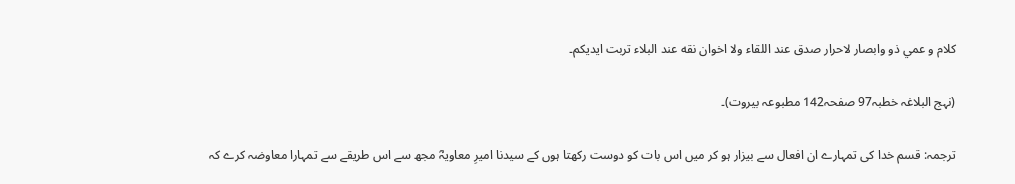كلام و عمي ذو وابصار لاحرار صدق عند اللقاء ولا اخوان نقه عند البلاء تربت ايديكم۔

(نہج البلاغہ خطبہ97 صفحہ142 مطبوعہ بیروت)۔

ترجمہ: قسم خدا کی تمہارے ان افعال سے بیزار ہو کر میں اس بات کو دوست رکھتا ہوں کے سیدنا امیرِ معاویہؓ مجھ سے اس طریقے سے تمہارا معاوضہ کرے کہ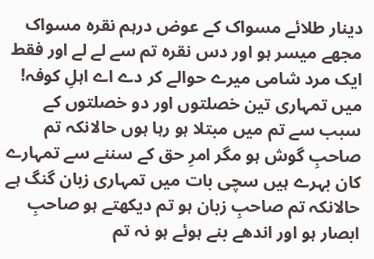دینار طلائے مسواک کے عوض درہم نقرہ مسواک مجھے میسر ہو اور دس نقرہ تم سے لے لے اور فقط ایک مرد شامی میرے حوالے کر دے اے اہلِ کوفہ! میں تمہاری تین خصلتوں اور دو خصلتوں کے سبب سے تم میں مبتلا ہو رہا ہوں حالانکہ تم صاحبِ گوش ہو مگر امرِ حق کے سننے سے تمہارے کان بہرے ہیں سچی بات میں تمہاری زبان گنگ ہے حالانکہ تم صاحبِ زبان ہو تم دیکھتے ہو صاحبِ ابصار ہو اور اندھے بنے ہوئے ہو نہ تم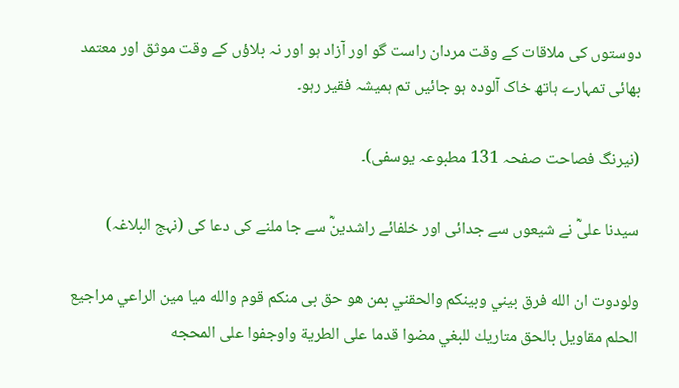دوستوں کی ملاقات کے وقت مردان راست گو اور آزاد ہو اور نہ بلاؤں کے وقت موثق اور معتمد بھائی تمہارے ہاتھ خاک آلودہ ہو جائیں تم ہمیشہ فقیر رہو۔

(نیرنگ فصاحت صفحہ 131 مطبوعہ یوسفی)۔

سیدنا علیؓ نے شیعوں سے جدائی اور خلفائے راشدینؓ سے جا ملنے کی دعا کی (نہج البلاغہ)

ولودوت ان الله فرق بيني وبينكم والحقني بمن هو حق بی منكم قوم والله ميا مين الراعي مراجيع الحلم مقاويل بالحق متاريك للبغي مضوا قدما على الطرية واوجفوا على المحجه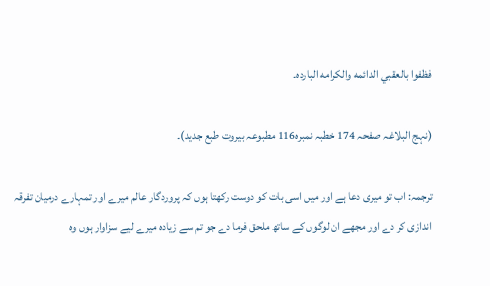فظفوا بالعقبي الدائمه والكرامه البارده۔

(نہج البلاغہ صفحہ 174 خطبہ نمبرہ116 مطبوعہ بیروت طبع جدید)۔

ترجمہ: اب تو میری دعا ہے اور میں اسی بات کو دوست رکھتا ہوں کہ پروردگار عالم میرے اور تمہارے درمیان تفرقہ اندازی کر دے اور مجھے ان لوگوں کے ساتھ ملحق فرما دے جو تم سے زیادہ میرے لیے سزاوار ہوں وہ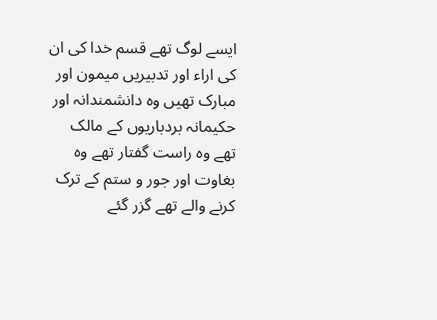ایسے لوگ تھے قسم خدا کی ان کی اراء اور تدبیریں میمون اور مبارک تھیں وہ دانشمندانہ اور حکیمانہ بردباریوں کے مالک تھے وہ راست گفتار تھے وہ بغاوت اور جور و ستم کے ترک کرنے والے تھے گزر گئے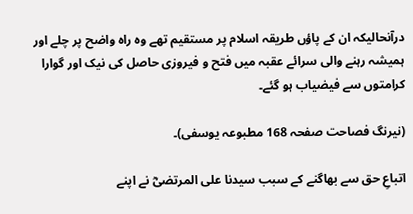درآنحالیکہ ان کے پاؤں طریقہ اسلام پر مستقیم تھے وہ راہ واضح پر چلے اور ہمیشہ رہنے والی سرائے عقبہ میں فتح و فیروزی حاصل کی نیک اور گوارا کرامتوں سے فیضیاب ہو گئے۔

(نیرنگ فصاحت صفحہ 168 مطبوعہ یوسفی)۔

اتباعِ حق سے بھاگنے کے سبب سیدنا علی المرتضیؓ نے اپنے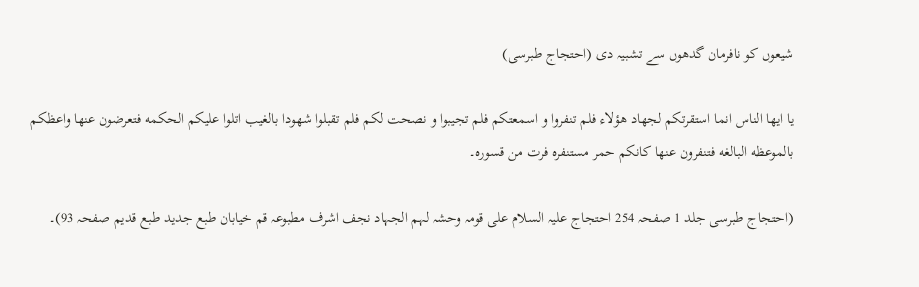شیعوں کو نافرمان گدھوں سے تشبیہ دی (احتجاج طبرسی)

يا ايها الناس انما استقرتكم لجهاد هؤلاء فلم تنفروا و اسمعتكم فلم تجيبوا و نصحت لكم فلم تقبلوا شهودا بالغيب اتلوا عليكم الحكمه فتعرضون عنها واعظكم بالموعظه البالغه فتنفرون عنها كانكم حمر مستنفره فرت من قسوره۔

(احتجاج طبرسی جلد 1 صفحہ 254 احتجاج علیہ السلام علی قومہ وحشہ لہم الجہاد نجف اشرف مطبوعہ قم خیابان طبع جدید طبع قدیم صفحہ 93)۔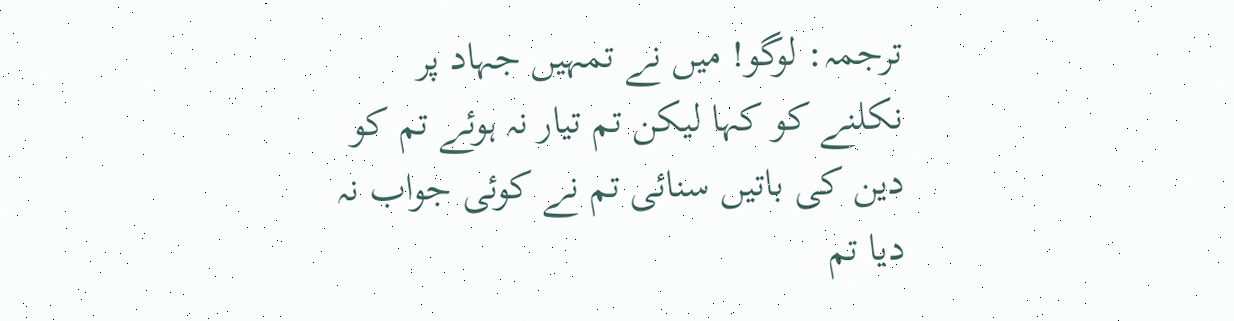ترجمہ: لوگو! میں نے تمہیں جہاد پر نکلنے کو کہا لیکن تم تیار نہ ہوئے تم کو دین کی باتیں سنائی تم نے کوئی جواب نہ دیا تم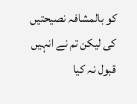کو بالمشافہ نصیحتیں کی لیکن تم نے انہیں قبول نہ کیا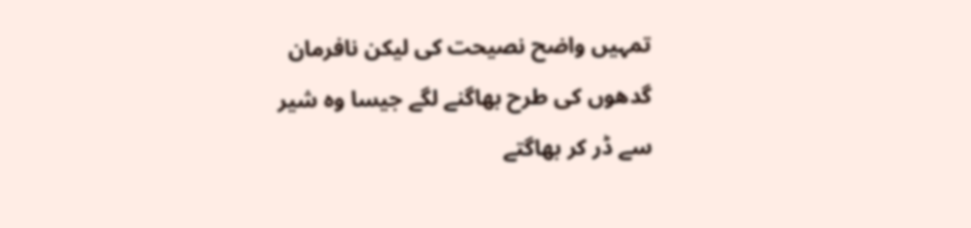تمہیں واضح نصیحت کی لیکن نافرمان گدھوں کی طرح بھاگنے لگے جیسا وہ شیر سے ڈر کر بھاگتے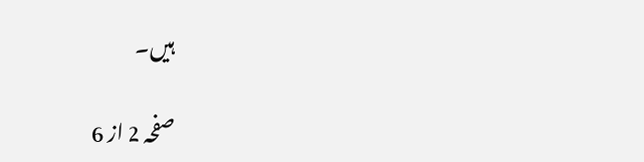ہیں۔

صفحہ 2 از 6